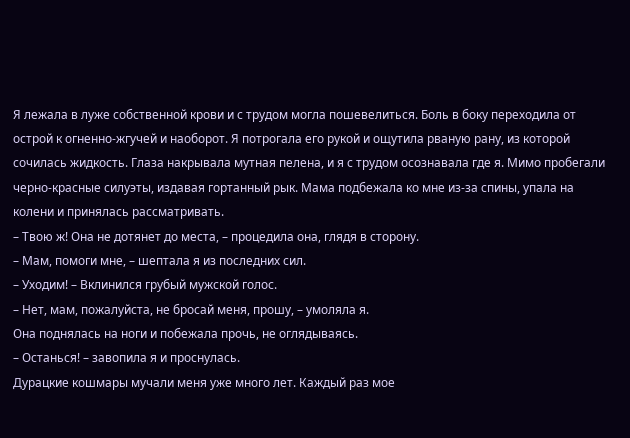Я лежала в луже собственной крови и с трудом могла пошевелиться. Боль в боку переходила от острой к огненно-жгучей и наоборот. Я потрогала его рукой и ощутила рваную рану, из которой сочилась жидкость. Глаза накрывала мутная пелена, и я с трудом осознавала где я. Мимо пробегали черно-красные силуэты, издавая гортанный рык. Мама подбежала ко мне из-за спины, упала на колени и принялась рассматривать.
– Твою ж! Она не дотянет до места, – процедила она, глядя в сторону.
– Мам, помоги мне, – шептала я из последних сил.
– Уходим! – Вклинился грубый мужской голос.
– Нет, мам, пожалуйста, не бросай меня, прошу, – умоляла я.
Она поднялась на ноги и побежала прочь, не оглядываясь.
– Останься! – завопила я и проснулась.
Дурацкие кошмары мучали меня уже много лет. Каждый раз мое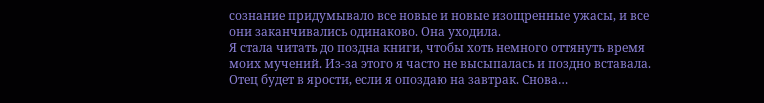сознание придумывало все новые и новые изощренные ужасы, и все они заканчивались одинаково. Она уходила.
Я стала читать до поздна книги, чтобы хоть немного оттянуть время моих мучений. Из-за этого я часто не высыпалась и поздно вставала. Отец будет в ярости, если я опоздаю на завтрак. Снова…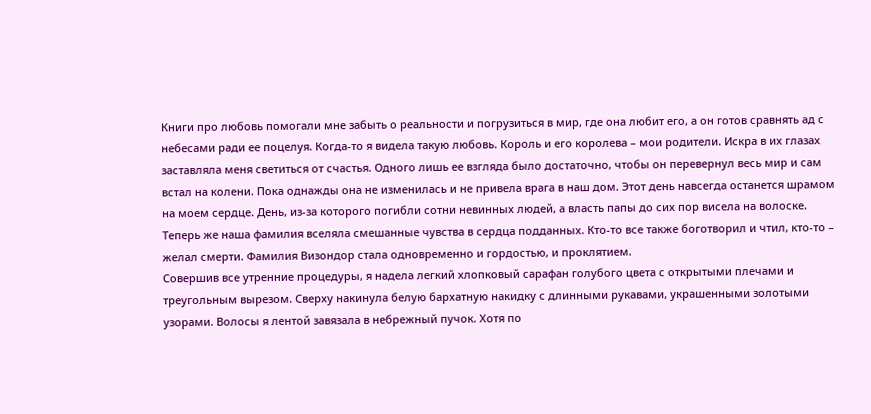Книги про любовь помогали мне забыть о реальности и погрузиться в мир, где она любит его, а он готов сравнять ад с небесами ради ее поцелуя. Когда-то я видела такую любовь. Король и его королева – мои родители. Искра в их глазах заставляла меня светиться от счастья. Одного лишь ее взгляда было достаточно, чтобы он перевернул весь мир и сам встал на колени. Пока однажды она не изменилась и не привела врага в наш дом. Этот день навсегда останется шрамом на моем сердце. День, из-за которого погибли сотни невинных людей, а власть папы до сих пор висела на волоске. Теперь же наша фамилия вселяла смешанные чувства в сердца подданных. Кто-то все также боготворил и чтил, кто-то – желал смерти. Фамилия Визондор стала одновременно и гордостью, и проклятием.
Совершив все утренние процедуры, я надела легкий хлопковый сарафан голубого цвета с открытыми плечами и треугольным вырезом. Сверху накинула белую бархатную накидку с длинными рукавами, украшенными золотыми узорами. Волосы я лентой завязала в небрежный пучок. Хотя по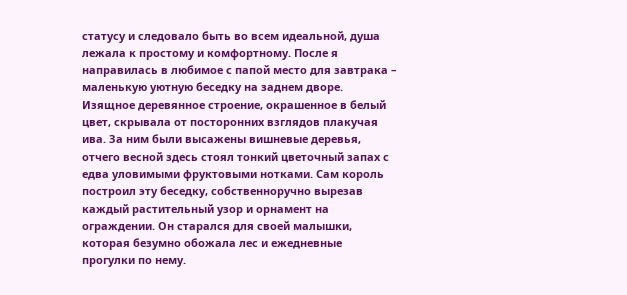статусу и следовало быть во всем идеальной, душа лежала к простому и комфортному. После я направилась в любимое с папой место для завтрака – маленькую уютную беседку на заднем дворе.
Изящное деревянное строение, окрашенное в белый цвет, скрывала от посторонних взглядов плакучая ива. За ним были высажены вишневые деревья, отчего весной здесь стоял тонкий цветочный запах с едва уловимыми фруктовыми нотками. Сам король построил эту беседку, собственноручно вырезав каждый растительный узор и орнамент на ограждении. Он старался для своей малышки, которая безумно обожала лес и ежедневные прогулки по нему.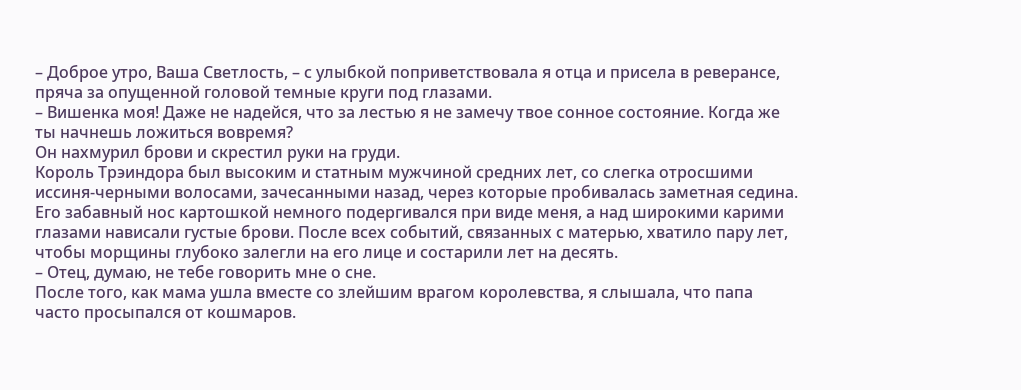– Доброе утро, Ваша Светлость, – с улыбкой поприветствовала я отца и присела в реверансе, пряча за опущенной головой темные круги под глазами.
– Вишенка моя! Даже не надейся, что за лестью я не замечу твое сонное состояние. Когда же ты начнешь ложиться вовремя?
Он нахмурил брови и скрестил руки на груди.
Король Трэиндора был высоким и статным мужчиной средних лет, со слегка отросшими иссиня-черными волосами, зачесанными назад, через которые пробивалась заметная седина. Его забавный нос картошкой немного подергивался при виде меня, а над широкими карими глазами нависали густые брови. После всех событий, связанных с матерью, хватило пару лет, чтобы морщины глубоко залегли на его лице и состарили лет на десять.
– Отец, думаю, не тебе говорить мне о сне.
После того, как мама ушла вместе со злейшим врагом королевства, я слышала, что папа часто просыпался от кошмаров.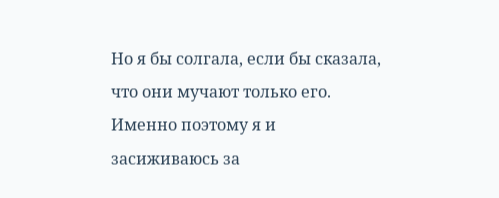Но я бы солгала, если бы сказала, что они мучают только его. Именно поэтому я и засиживаюсь за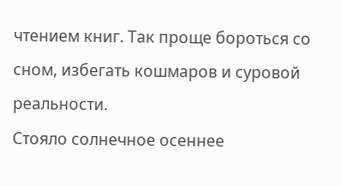чтением книг. Так проще бороться со сном, избегать кошмаров и суровой реальности.
Стояло солнечное осеннее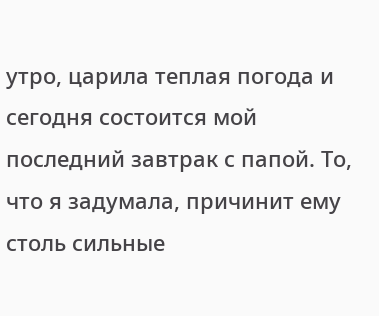утро, царила теплая погода и сегодня состоится мой последний завтрак с папой. То, что я задумала, причинит ему столь сильные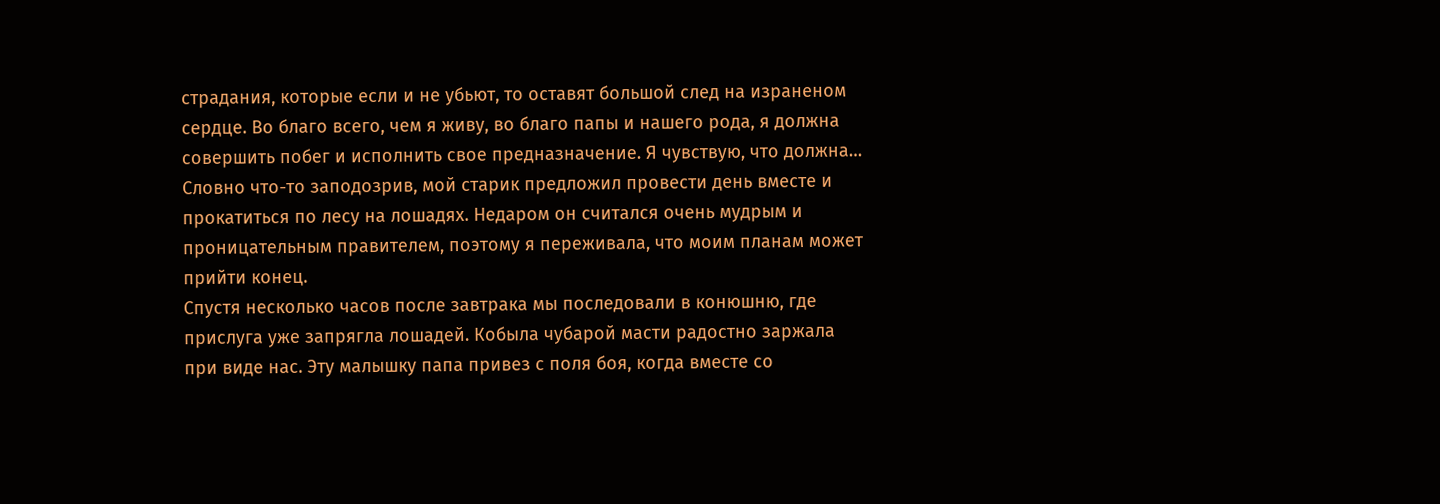страдания, которые если и не убьют, то оставят большой след на израненом сердце. Во благо всего, чем я живу, во благо папы и нашего рода, я должна совершить побег и исполнить свое предназначение. Я чувствую, что должна…
Словно что-то заподозрив, мой старик предложил провести день вместе и прокатиться по лесу на лошадях. Недаром он считался очень мудрым и проницательным правителем, поэтому я переживала, что моим планам может прийти конец.
Спустя несколько часов после завтрака мы последовали в конюшню, где прислуга уже запрягла лошадей. Кобыла чубарой масти радостно заржала при виде нас. Эту малышку папа привез с поля боя, когда вместе со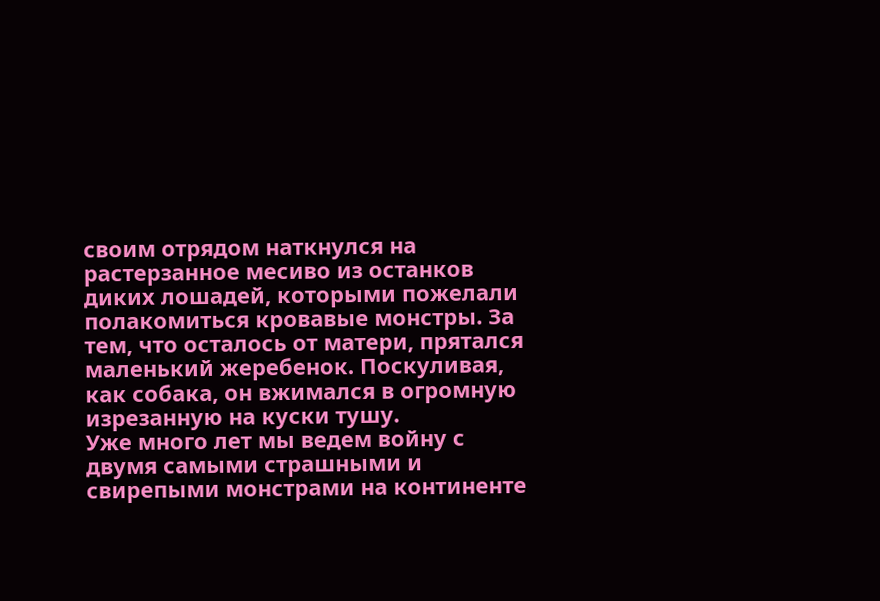своим отрядом наткнулся на растерзанное месиво из останков диких лошадей, которыми пожелали полакомиться кровавые монстры. За тем, что осталось от матери, прятался маленький жеребенок. Поскуливая, как собака, он вжимался в огромную изрезанную на куски тушу.
Уже много лет мы ведем войну с двумя самыми страшными и свирепыми монстрами на континенте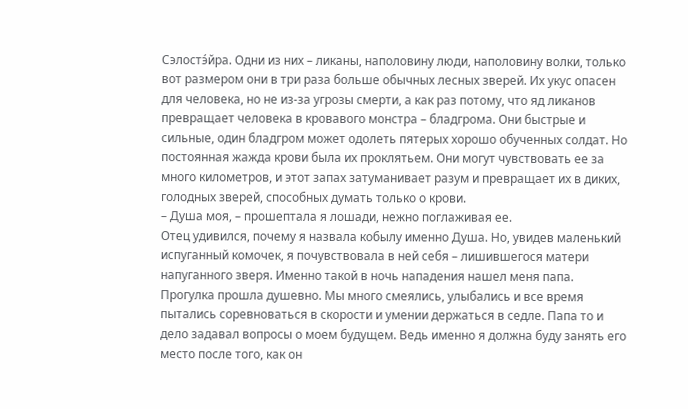Сэлостэ́йра. Одни из них – ликаны, наполовину люди, наполовину волки, только вот размером они в три раза больше обычных лесных зверей. Их укус опасен для человека, но не из-за угрозы смерти, а как раз потому, что яд ликанов превращает человека в кровавого монстра – бладгрома. Они быстрые и сильные, один бладгром может одолеть пятерых хорошо обученных солдат. Но постоянная жажда крови была их проклятьем. Они могут чувствовать ее за много километров, и этот запах затуманивает разум и превращает их в диких, голодных зверей, способных думать только о крови.
– Душа моя, – прошептала я лошади, нежно поглаживая ее.
Отец удивился, почему я назвала кобылу именно Душа. Но, увидев маленький испуганный комочек, я почувствовала в ней себя – лишившегося матери напуганного зверя. Именно такой в ночь нападения нашел меня папа.
Прогулка прошла душевно. Мы много смеялись, улыбались и все время пытались соревноваться в скорости и умении держаться в седле. Папа то и дело задавал вопросы о моем будущем. Ведь именно я должна буду занять его место после того, как он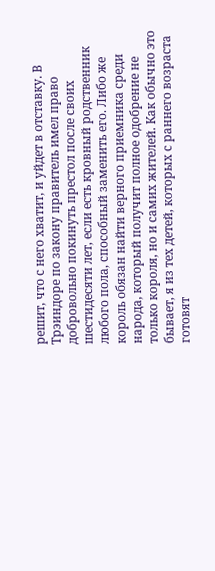решит, что с него хватит, и уйдет в отставку. В Трэиндоре по закону правитель имел право добровольно покинуть престол после своих шестидесяти лет, если есть кровный родственник любого пола, способный заменить его. Либо же король обязан найти верного приемника среди народа, который получит полное одобрение не только короля, но и самих жителей. Как обычно это бывает, я из тех детей, которых с раннего возраста готовят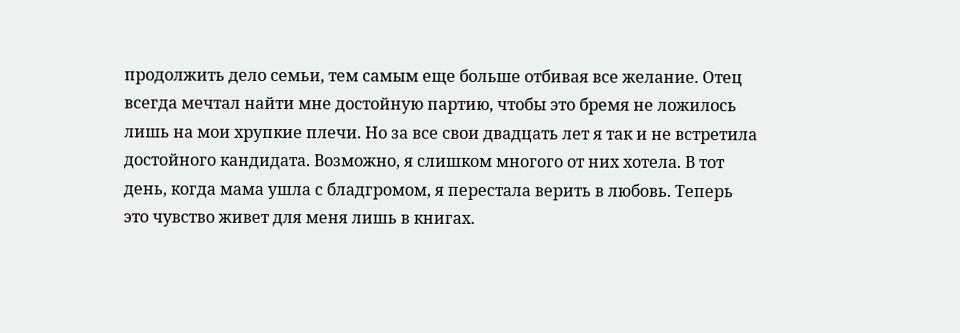продолжить дело семьи, тем самым еще больше отбивая все желание. Отец всегда мечтал найти мне достойную партию, чтобы это бремя не ложилось лишь на мои хрупкие плечи. Но за все свои двадцать лет я так и не встретила достойного кандидата. Возможно, я слишком многого от них хотела. В тот день, когда мама ушла с бладгромом, я перестала верить в любовь. Теперь это чувство живет для меня лишь в книгах.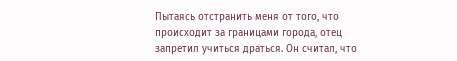Пытаясь отстранить меня от того, что происходит за границами города, отец запретил учиться драться. Он считал, что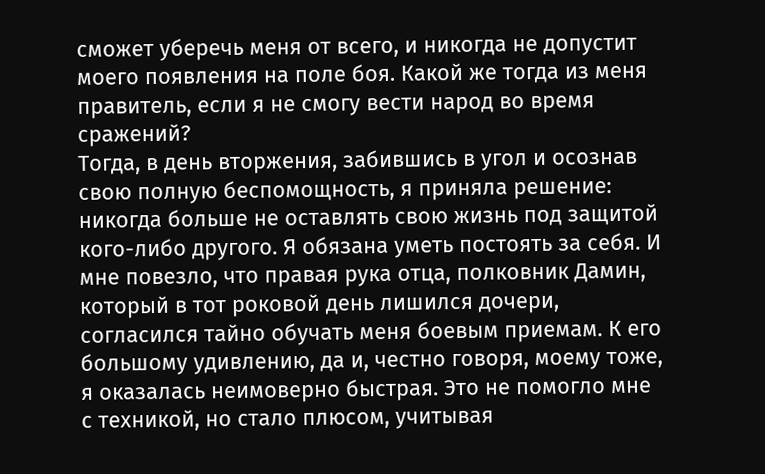сможет уберечь меня от всего, и никогда не допустит моего появления на поле боя. Какой же тогда из меня правитель, если я не смогу вести народ во время сражений?
Тогда, в день вторжения, забившись в угол и осознав свою полную беспомощность, я приняла решение: никогда больше не оставлять свою жизнь под защитой кого-либо другого. Я обязана уметь постоять за себя. И мне повезло, что правая рука отца, полковник Дамин, который в тот роковой день лишился дочери, согласился тайно обучать меня боевым приемам. К его большому удивлению, да и, честно говоря, моему тоже, я оказалась неимоверно быстрая. Это не помогло мне с техникой, но стало плюсом, учитывая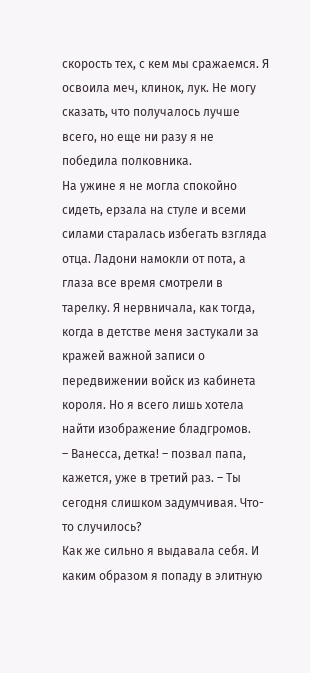скорость тех, с кем мы сражаемся. Я освоила меч, клинок, лук. Не могу сказать, что получалось лучше всего, но еще ни разу я не победила полковника.
На ужине я не могла спокойно сидеть, ерзала на стуле и всеми силами старалась избегать взгляда отца. Ладони намокли от пота, а глаза все время смотрели в тарелку. Я нервничала, как тогда, когда в детстве меня застукали за кражей важной записи о передвижении войск из кабинета короля. Но я всего лишь хотела найти изображение бладгромов.
– Ванесса, детка! – позвал папа, кажется, уже в третий раз. – Ты сегодня слишком задумчивая. Что-то случилось?
Как же сильно я выдавала себя. И каким образом я попаду в элитную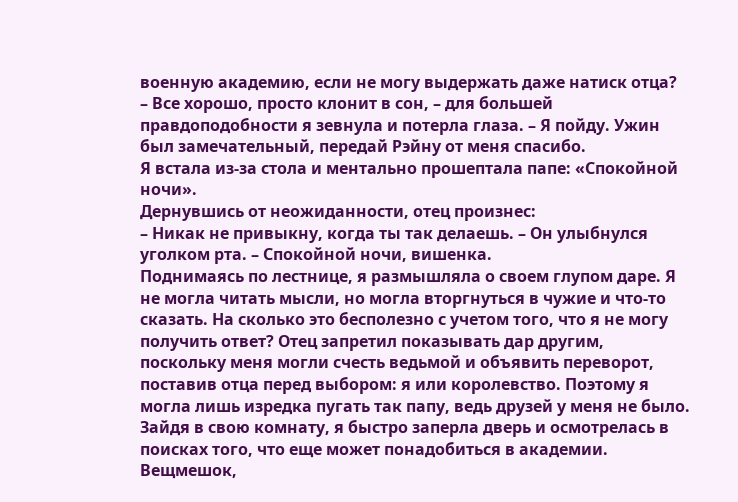военную академию, если не могу выдержать даже натиск отца?
– Все хорошо, просто клонит в сон, – для большей правдоподобности я зевнула и потерла глаза. – Я пойду. Ужин был замечательный, передай Рэйну от меня спасибо.
Я встала из-за стола и ментально прошептала папе: «Спокойной ночи».
Дернувшись от неожиданности, отец произнес:
– Никак не привыкну, когда ты так делаешь. – Он улыбнулся уголком рта. – Спокойной ночи, вишенка.
Поднимаясь по лестнице, я размышляла о своем глупом даре. Я не могла читать мысли, но могла вторгнуться в чужие и что-то сказать. На сколько это бесполезно с учетом того, что я не могу получить ответ? Отец запретил показывать дар другим, поскольку меня могли счесть ведьмой и объявить переворот, поставив отца перед выбором: я или королевство. Поэтому я могла лишь изредка пугать так папу, ведь друзей у меня не было.
Зайдя в свою комнату, я быстро заперла дверь и осмотрелась в поисках того, что еще может понадобиться в академии. Вещмешок,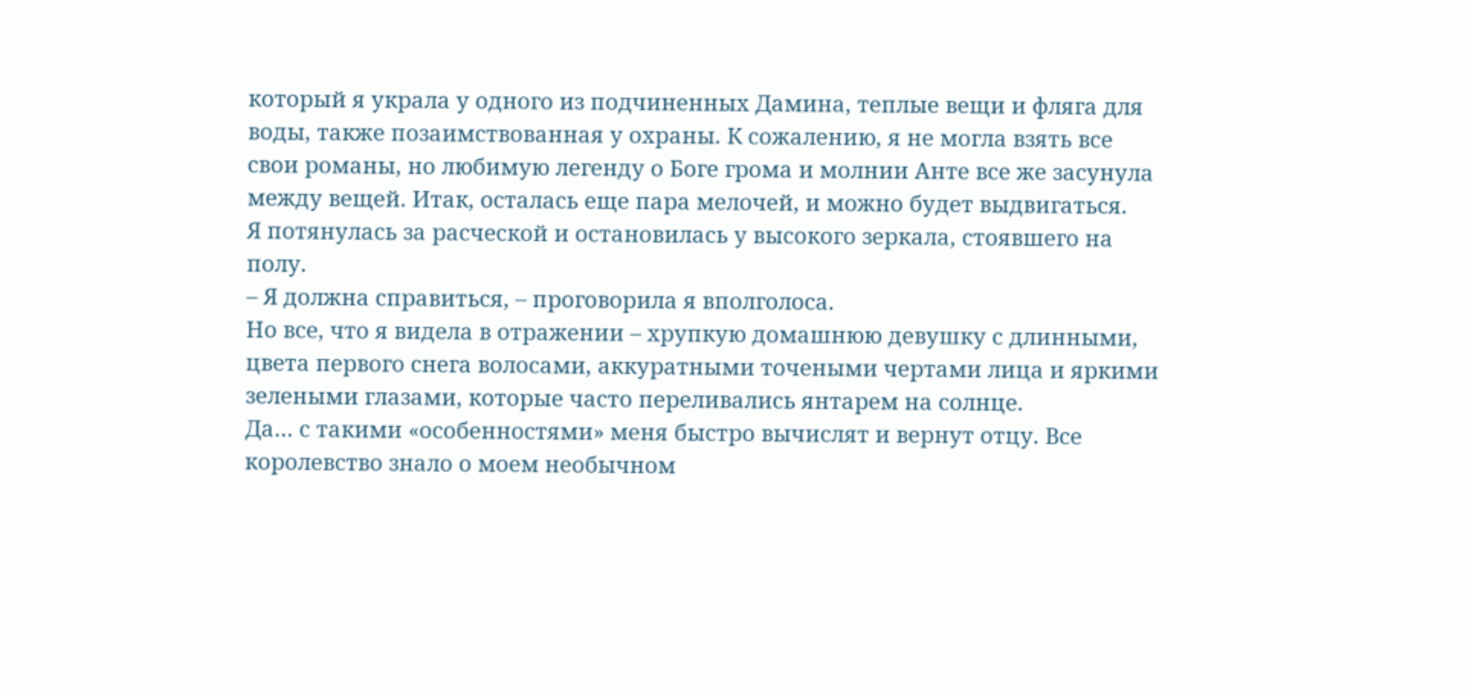который я украла у одного из подчиненных Дамина, теплые вещи и фляга для воды, также позаимствованная у охраны. К сожалению, я не могла взять все свои романы, но любимую легенду о Боге грома и молнии Анте все же засунула между вещей. Итак, осталась еще пара мелочей, и можно будет выдвигаться.
Я потянулась за расческой и остановилась у высокого зеркала, стоявшего на полу.
– Я должна справиться, – проговорила я вполголоса.
Но все, что я видела в отражении – хрупкую домашнюю девушку с длинными, цвета первого снега волосами, аккуратными точеными чертами лица и яркими зелеными глазами, которые часто переливались янтарем на солнце.
Да… с такими «особенностями» меня быстро вычислят и вернут отцу. Все королевство знало о моем необычном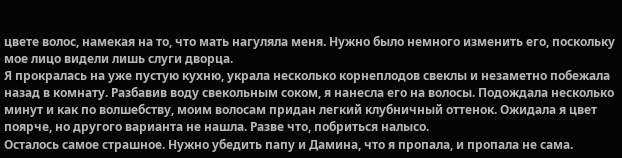цвете волос, намекая на то, что мать нагуляла меня. Нужно было немного изменить его, поскольку мое лицо видели лишь слуги дворца.
Я прокралась на уже пустую кухню, украла несколько корнеплодов свеклы и незаметно побежала назад в комнату. Разбавив воду свекольным соком, я нанесла его на волосы. Подождала несколько минут и как по волшебству, моим волосам придан легкий клубничный оттенок. Ожидала я цвет поярче, но другого варианта не нашла. Разве что, побриться налысо.
Осталось самое страшное. Нужно убедить папу и Дамина, что я пропала, и пропала не сама.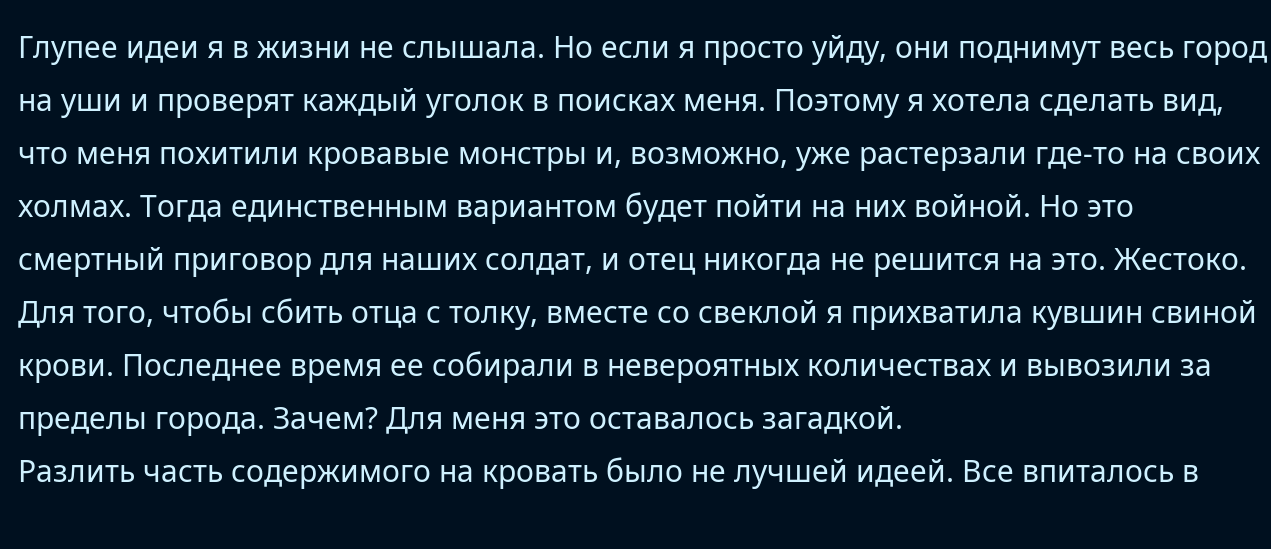Глупее идеи я в жизни не слышала. Но если я просто уйду, они поднимут весь город на уши и проверят каждый уголок в поисках меня. Поэтому я хотела сделать вид, что меня похитили кровавые монстры и, возможно, уже растерзали где-то на своих холмах. Тогда единственным вариантом будет пойти на них войной. Но это смертный приговор для наших солдат, и отец никогда не решится на это. Жестоко.
Для того, чтобы сбить отца с толку, вместе со свеклой я прихватила кувшин свиной крови. Последнее время ее собирали в невероятных количествах и вывозили за пределы города. Зачем? Для меня это оставалось загадкой.
Разлить часть содержимого на кровать было не лучшей идеей. Все впиталось в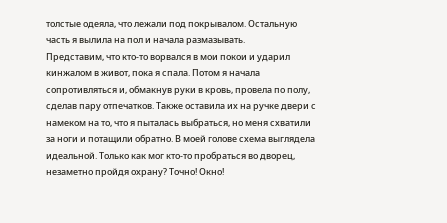толстые одеяла, что лежали под покрывалом. Остальную часть я вылила на пол и начала размазывать.
Представим, что кто-то ворвался в мои покои и ударил кинжалом в живот, пока я спала. Потом я начала сопротивляться и, обмакнув руки в кровь, провела по полу, сделав пару отпечатков. Также оставила их на ручке двери с намеком на то, что я пыталась выбраться, но меня схватили за ноги и потащили обратно. В моей голове схема выглядела идеальной. Только как мог кто-то пробраться во дворец, незаметно пройдя охрану? Точно! Окно!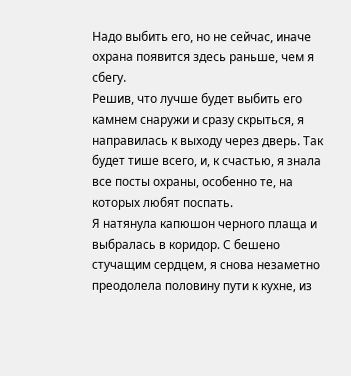Надо выбить его, но не сейчас, иначе охрана появится здесь раньше, чем я сбегу.
Решив, что лучше будет выбить его камнем снаружи и сразу скрыться, я направилась к выходу через дверь. Так будет тише всего, и, к счастью, я знала все посты охраны, особенно те, на которых любят поспать.
Я натянула капюшон черного плаща и выбралась в коридор. С бешено стучащим сердцем, я снова незаметно преодолела половину пути к кухне, из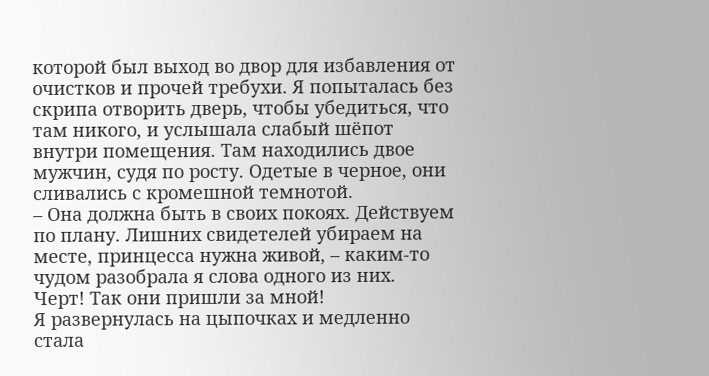которой был выход во двор для избавления от очистков и прочей требухи. Я попыталась без скрипа отворить дверь, чтобы убедиться, что там никого, и услышала слабый шёпот внутри помещения. Там находились двое мужчин, судя по росту. Одетые в черное, они сливались с кромешной темнотой.
– Она должна быть в своих покоях. Действуем по плану. Лишних свидетелей убираем на месте, принцесса нужна живой, – каким-то чудом разобрала я слова одного из них.
Черт! Так они пришли за мной!
Я развернулась на цыпочках и медленно стала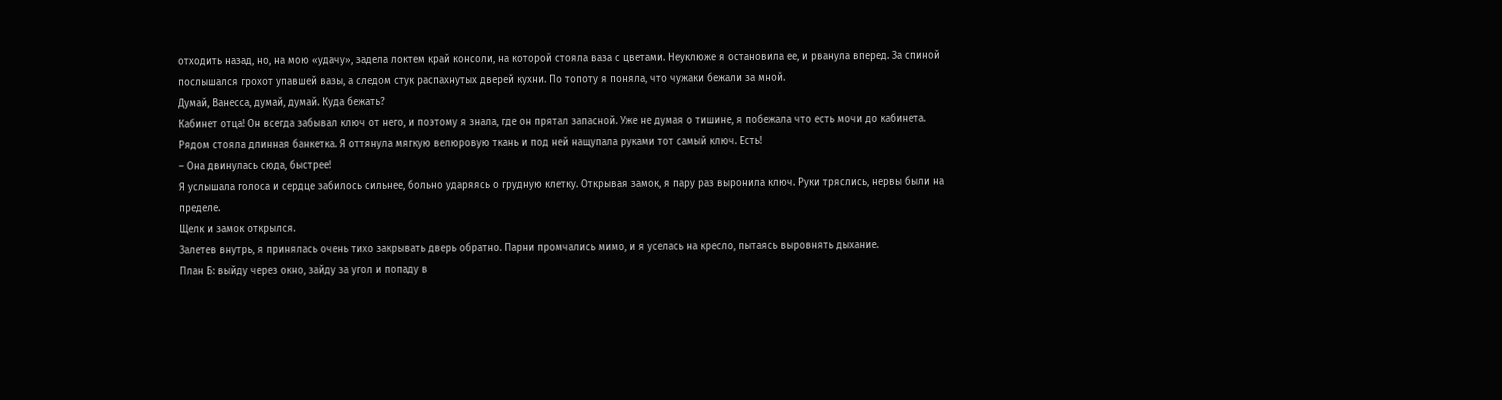отходить назад, но, на мою «удачу», задела локтем край консоли, на которой стояла ваза с цветами. Неуклюже я остановила ее, и рванула вперед. За спиной послышался грохот упавшей вазы, а следом стук распахнутых дверей кухни. По топоту я поняла, что чужаки бежали за мной.
Думай, Ванесса, думай, думай. Куда бежать?
Кабинет отца! Он всегда забывал ключ от него, и поэтому я знала, где он прятал запасной. Уже не думая о тишине, я побежала что есть мочи до кабинета. Рядом стояла длинная банкетка. Я оттянула мягкую велюровую ткань и под ней нащупала руками тот самый ключ. Есть!
– Она двинулась сюда, быстрее!
Я услышала голоса и сердце забилось сильнее, больно ударяясь о грудную клетку. Открывая замок, я пару раз выронила ключ. Руки тряслись, нервы были на пределе.
Щелк и замок открылся.
Залетев внутрь, я принялась очень тихо закрывать дверь обратно. Парни промчались мимо, и я уселась на кресло, пытаясь выровнять дыхание.
План Б: выйду через окно, зайду за угол и попаду в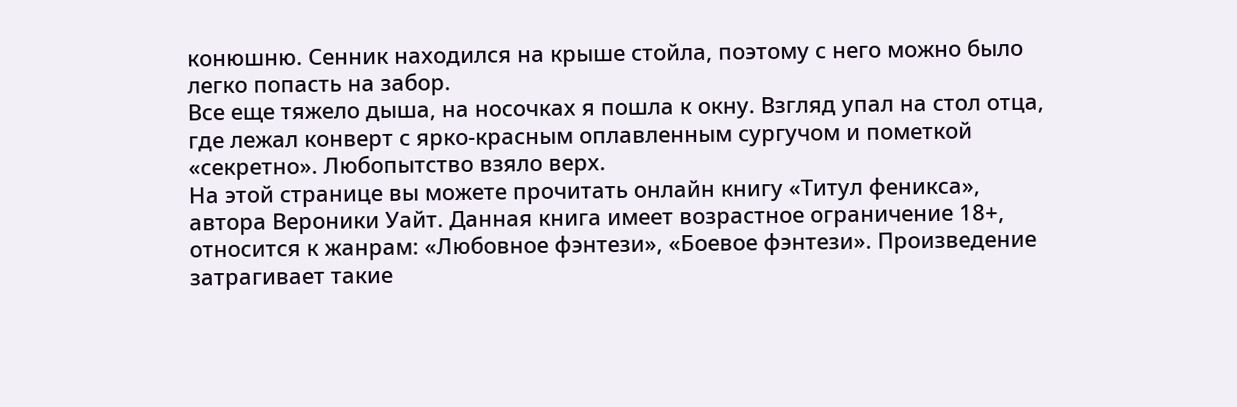конюшню. Сенник находился на крыше стойла, поэтому с него можно было легко попасть на забор.
Все еще тяжело дыша, на носочках я пошла к окну. Взгляд упал на стол отца, где лежал конверт с ярко-красным оплавленным сургучом и пометкой «секретно». Любопытство взяло верх.
На этой странице вы можете прочитать онлайн книгу «Титул феникса», автора Вероники Уайт. Данная книга имеет возрастное ограничение 18+, относится к жанрам: «Любовное фэнтези», «Боевое фэнтези». Произведение затрагивает такие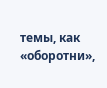темы, как «оборотни»,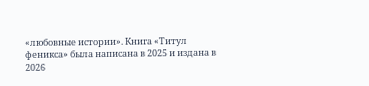«любовные истории». Книга «Титул феникса» была написана в 2025 и издана в 2026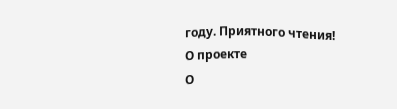году. Приятного чтения!
О проекте
О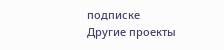подписке
Другие проекты